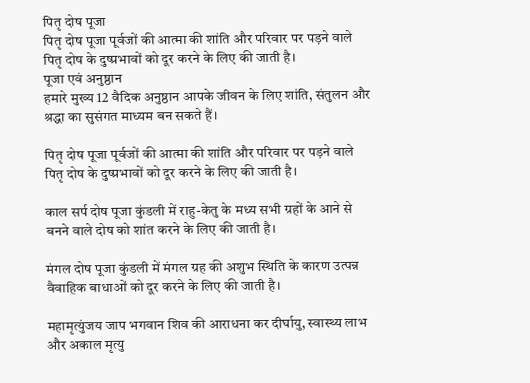पितृ दोष पूजा
पितृ दोष पूजा पूर्वजों की आत्मा की शांति और परिवार पर पड़ने वाले पितृ दोष के दुष्प्रभावों को दूर करने के लिए की जाती है।
पूजा एवं अनुष्ठान
हमारे मुख्य 12 वैदिक अनुष्ठान आपके जीवन के लिए शांति, संतुलन और श्रद्धा का सुसंगत माध्यम बन सकते हैं।

पितृ दोष पूजा पूर्वजों की आत्मा की शांति और परिवार पर पड़ने वाले पितृ दोष के दुष्प्रभावों को दूर करने के लिए की जाती है।

काल सर्प दोष पूजा कुंडली में राहु-केतु के मध्य सभी ग्रहों के आने से बनने वाले दोष को शांत करने के लिए की जाती है।

मंगल दोष पूजा कुंडली में मंगल ग्रह की अशुभ स्थिति के कारण उत्पन्न वैवाहिक बाधाओं को दूर करने के लिए की जाती है।

महामृत्युंजय जाप भगवान शिव की आराधना कर दीर्घायु, स्वास्थ्य लाभ और अकाल मृत्यु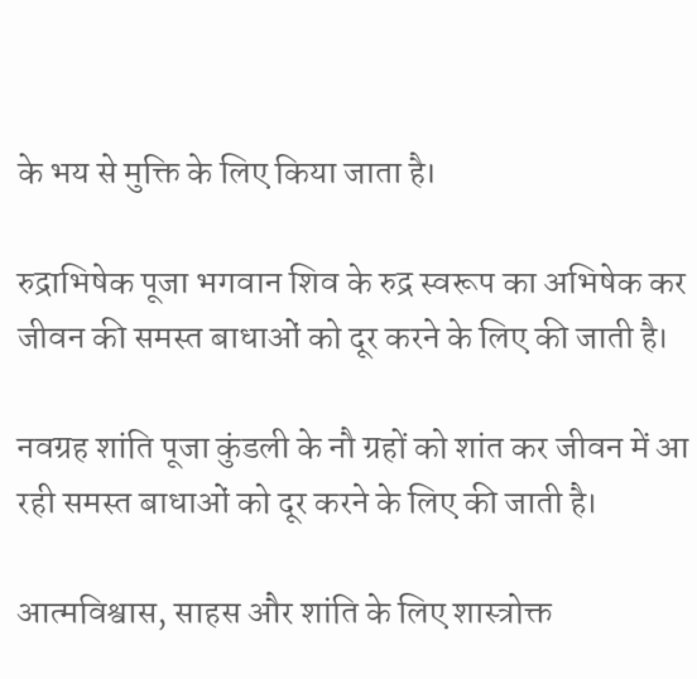के भय से मुक्ति के लिए किया जाता है।

रुद्राभिषेक पूजा भगवान शिव के रुद्र स्वरूप का अभिषेक कर जीवन की समस्त बाधाओं को दूर करने के लिए की जाती है।

नवग्रह शांति पूजा कुंडली के नौ ग्रहों को शांत कर जीवन में आ रही समस्त बाधाओं को दूर करने के लिए की जाती है।

आत्मविश्वास, साहस और शांति के लिए शास्त्रोक्त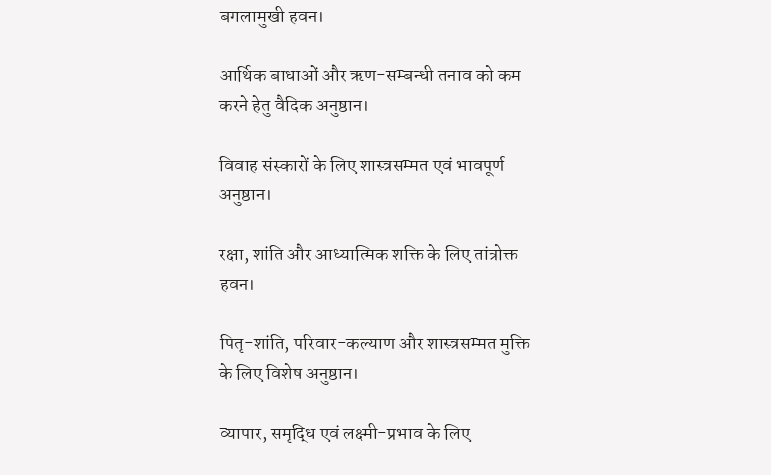बगलामुखी हवन।

आर्थिक बाधाओं और ऋण-सम्बन्धी तनाव को कम करने हेतु वैदिक अनुष्ठान।

विवाह संस्कारों के लिए शास्त्रसम्मत एवं भावपूर्ण अनुष्ठान।

रक्षा, शांति और आध्यात्मिक शक्ति के लिए तांत्रोक्त हवन।

पितृ-शांति, परिवार-कल्याण और शास्त्रसम्मत मुक्ति के लिए विशेष अनुष्ठान।

व्यापार, समृद्धि एवं लक्ष्मी-प्रभाव के लिए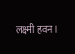लक्ष्मी हवन।